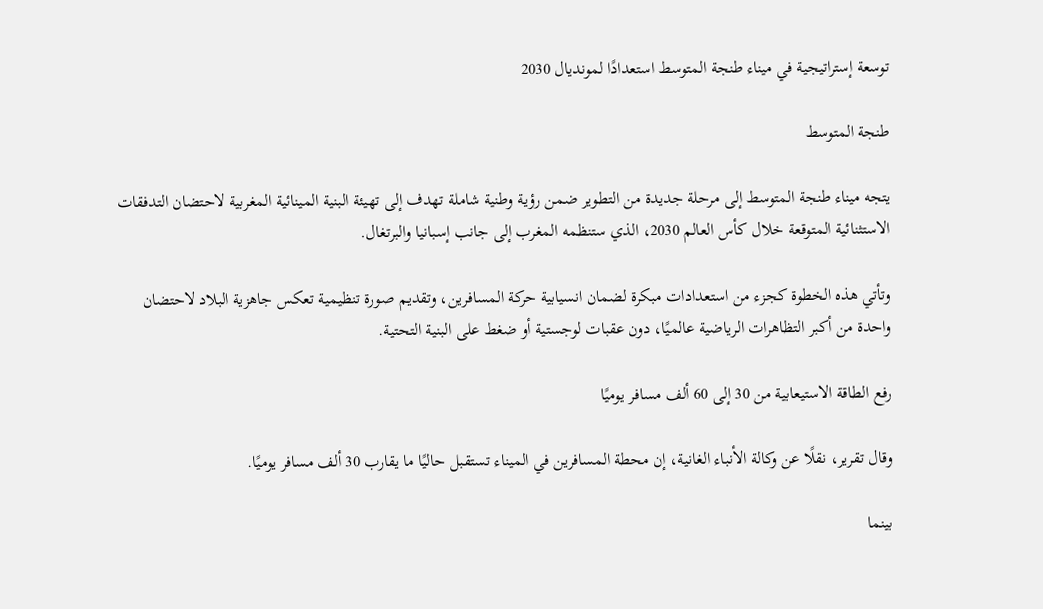توسعة إستراتيجية في ميناء طنجة المتوسط استعدادًا لمونديال 2030

طنجة المتوسط

يتجه ميناء طنجة المتوسط إلى مرحلة جديدة من التطوير ضمن رؤية وطنية شاملة تهدف إلى تهيئة البنية المينائية المغربية لاحتضان التدفقات الاستثنائية المتوقعة خلال كأس العالم 2030، الذي ستنظمه المغرب إلى جانب إسبانيا والبرتغال.

وتأتي هذه الخطوة كجزء من استعدادات مبكرة لضمان انسيابية حركة المسافرين، وتقديم صورة تنظيمية تعكس جاهزية البلاد لاحتضان واحدة من أكبر التظاهرات الرياضية عالميًا، دون عقبات لوجستية أو ضغط على البنية التحتية.

رفع الطاقة الاستيعابية من 30 إلى 60 ألف مسافر يوميًا

وقال تقرير، نقلًا عن وكالة الأنباء الغانية، إن محطة المسافرين في الميناء تستقبل حاليًا ما يقارب 30 ألف مسافر يوميًا.

بينما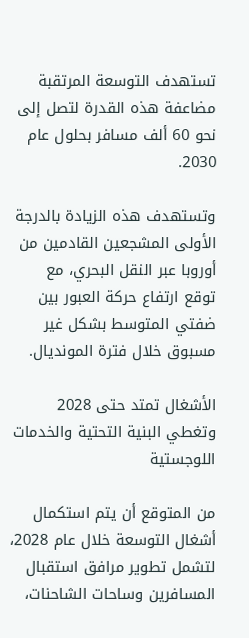تستهدف التوسعة المرتقبة مضاعفة هذه القدرة لتصل إلى نحو 60 ألف مسافر بحلول عام 2030.

وتستهدف هذه الزيادة بالدرجة الأولى المشجعين القادمين من أوروبا عبر النقل البحري، مع توقع ارتفاع حركة العبور بين ضفتي المتوسط بشكل غير مسبوق خلال فترة المونديال.

الأشغال تمتد حتى 2028 وتغطي البنية التحتية والخدمات اللوجستية

من المتوقع أن يتم استكمال أشغال التوسعة خلال عام 2028، لتشمل تطوير مرافق استقبال المسافرين وساحات الشاحنات،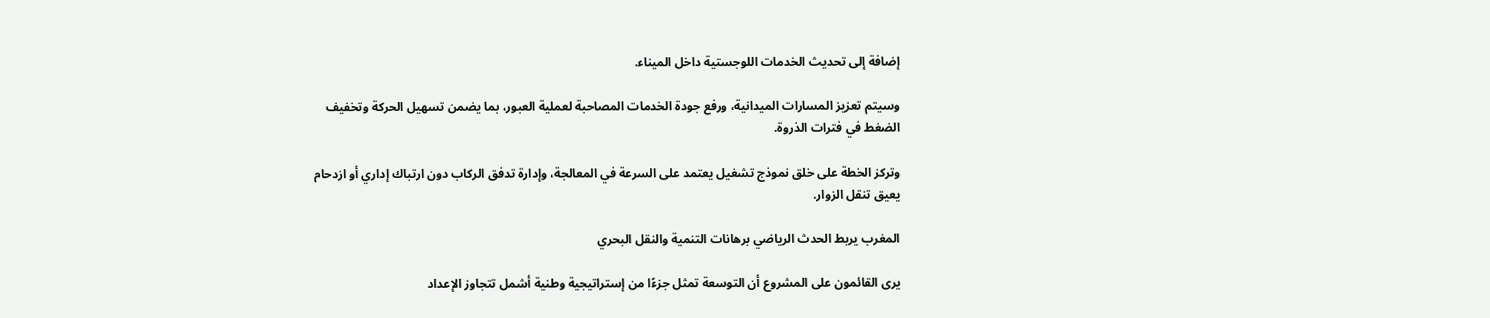إضافة إلى تحديث الخدمات اللوجستية داخل الميناء.

وسيتم تعزيز المسارات الميدانية، ورفع جودة الخدمات المصاحبة لعملية العبور، بما يضمن تسهيل الحركة وتخفيف الضغط في فترات الذروة.

وتركز الخطة على خلق نموذج تشغيل يعتمد على السرعة في المعالجة، وإدارة تدفق الركاب دون ارتباك إداري أو ازدحام يعيق تنقل الزوار.

المغرب يربط الحدث الرياضي برهانات التنمية والنقل البحري

يرى القائمون على المشروع أن التوسعة تمثل جزءًا من إستراتيجية وطنية أشمل تتجاوز الإعداد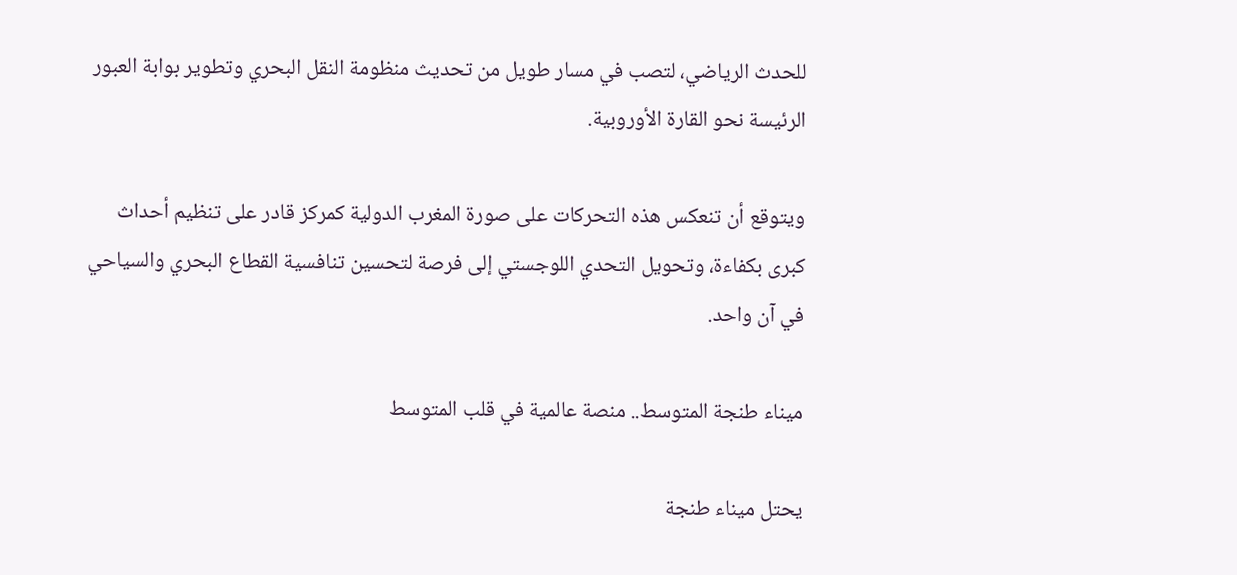للحدث الرياضي، لتصب في مسار طويل من تحديث منظومة النقل البحري وتطوير بوابة العبور الرئيسة نحو القارة الأوروبية.

ويتوقع أن تنعكس هذه التحركات على صورة المغرب الدولية كمركز قادر على تنظيم أحداث كبرى بكفاءة، وتحويل التحدي اللوجستي إلى فرصة لتحسين تنافسية القطاع البحري والسياحي في آن واحد.

ميناء طنجة المتوسط.. منصة عالمية في قلب المتوسط

يحتل ميناء طنجة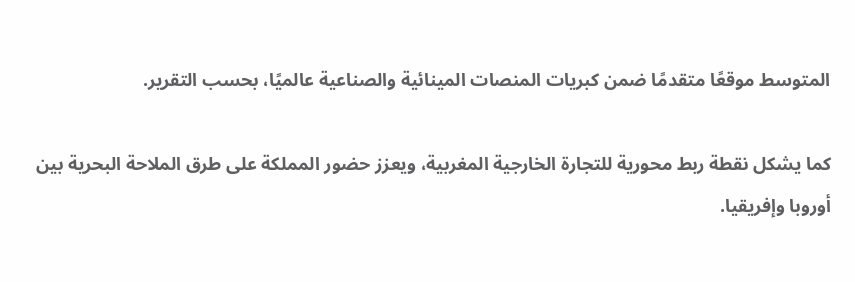المتوسط موقعًا متقدمًا ضمن كبريات المنصات المينائية والصناعية عالميًا، بحسب التقرير.

كما يشكل نقطة ربط محورية للتجارة الخارجية المغربية، ويعزز حضور المملكة على طرق الملاحة البحرية بين أوروبا وإفريقيا.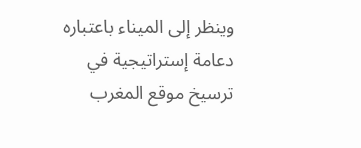وينظر إلى الميناء باعتباره دعامة إستراتيجية في ترسيخ موقع المغرب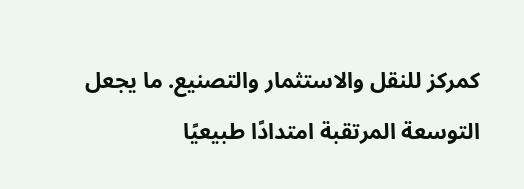كمركز للنقل والاستثمار والتصنيع. ما يجعل التوسعة المرتقبة امتدادًا طبيعيًا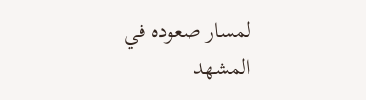لمسار صعوده في المشهد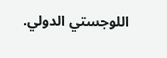اللوجستي الدولي.